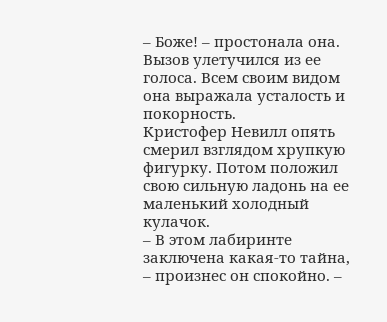– Боже! – простонала она. Вызов улетучился из ее голоса. Всем своим видом она выражала усталость и покорность.
Кристофер Невилл опять смерил взглядом хрупкую фигурку. Потом положил свою сильную ладонь на ее маленький холодный кулачок.
– В этом лабиринте заключена какая-то тайна, – произнес он спокойно. –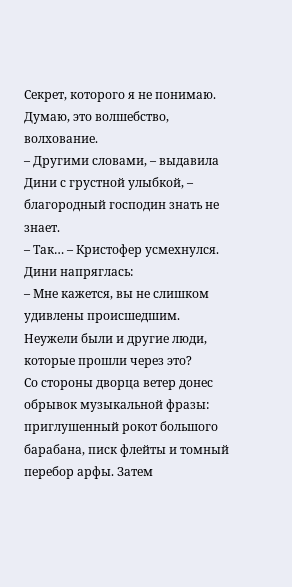Секрет, которого я не понимаю. Думаю, это волшебство, волхование.
– Другими словами, – выдавила Дини с грустной улыбкой, – благородный господин знать не знает.
– Так… – Кристофер усмехнулся. Дини напряглась:
– Мне кажется, вы не слишком удивлены происшедшим. Неужели были и другие люди, которые прошли через это?
Со стороны дворца ветер донес обрывок музыкальной фразы: приглушенный рокот большого барабана, писк флейты и томный перебор арфы. Затем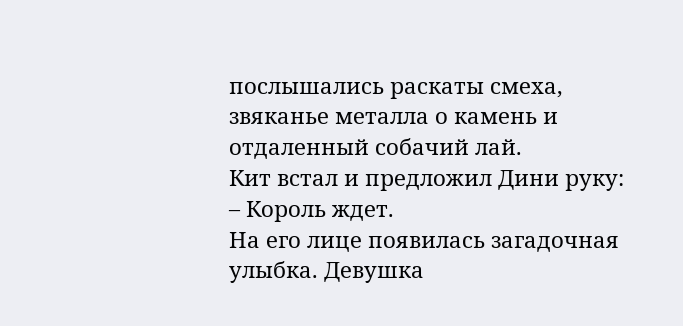послышались раскаты смеха, звяканье металла о камень и отдаленный собачий лай.
Кит встал и предложил Дини руку:
– Король ждет.
На его лице появилась загадочная улыбка. Девушка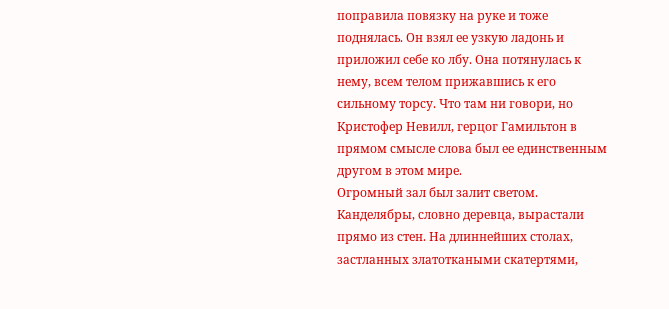поправила повязку на руке и тоже поднялась. Он взял ее узкую ладонь и приложил себе ко лбу. Она потянулась к нему, всем телом прижавшись к его сильному торсу. Что там ни говори, но Кристофер Невилл, герцог Гамильтон в прямом смысле слова был ее единственным другом в этом мире.
Огромный зал был залит светом. Канделябры, словно деревца, вырастали прямо из стен. На длиннейших столах, застланных златоткаными скатертями,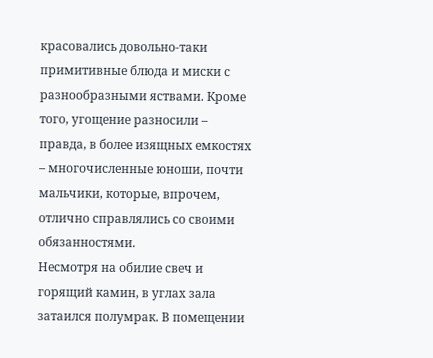красовались довольно-таки примитивные блюда и миски с разнообразными яствами. Кроме того, угощение разносили – правда, в более изящных емкостях – многочисленные юноши, почти мальчики, которые, впрочем, отлично справлялись со своими обязанностями.
Несмотря на обилие свеч и горящий камин, в углах зала затаился полумрак. В помещении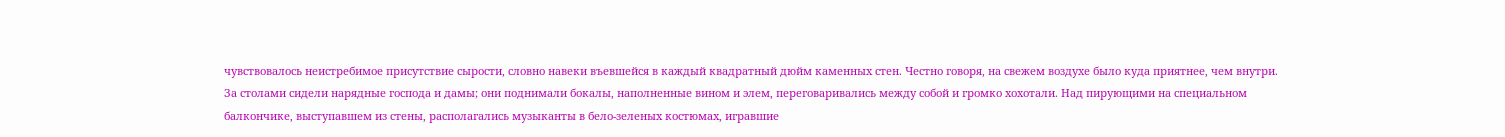чувствовалось неистребимое присутствие сырости, словно навеки въевшейся в каждый квадратный дюйм каменных стен. Честно говоря, на свежем воздухе было куда приятнее, чем внутри.
За столами сидели нарядные господа и дамы; они поднимали бокалы, наполненные вином и элем, переговаривались между собой и громко хохотали. Над пирующими на специальном балкончике, выступавшем из стены, располагались музыканты в бело-зеленых костюмах, игравшие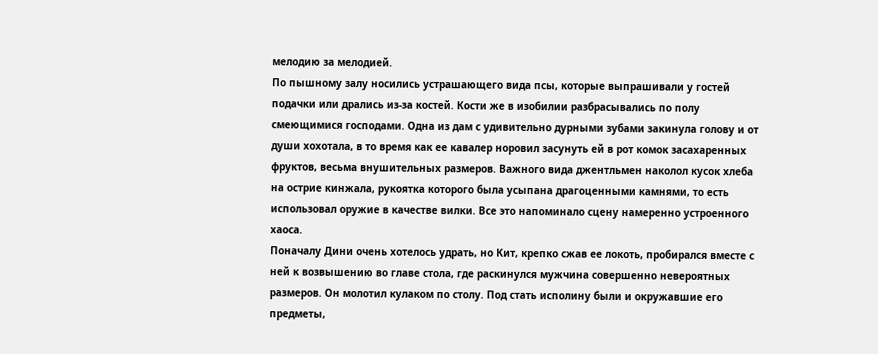мелодию за мелодией.
По пышному залу носились устрашающего вида псы, которые выпрашивали у гостей подачки или дрались из-за костей. Кости же в изобилии разбрасывались по полу смеющимися господами. Одна из дам с удивительно дурными зубами закинула голову и от души хохотала, в то время как ее кавалер норовил засунуть ей в рот комок засахаренных фруктов, весьма внушительных размеров. Важного вида джентльмен наколол кусок хлеба на острие кинжала, рукоятка которого была усыпана драгоценными камнями, то есть использовал оружие в качестве вилки. Все это напоминало сцену намеренно устроенного хаоса.
Поначалу Дини очень хотелось удрать, но Кит, крепко сжав ее локоть, пробирался вместе с ней к возвышению во главе стола, где раскинулся мужчина совершенно невероятных размеров. Он молотил кулаком по столу. Под стать исполину были и окружавшие его предметы,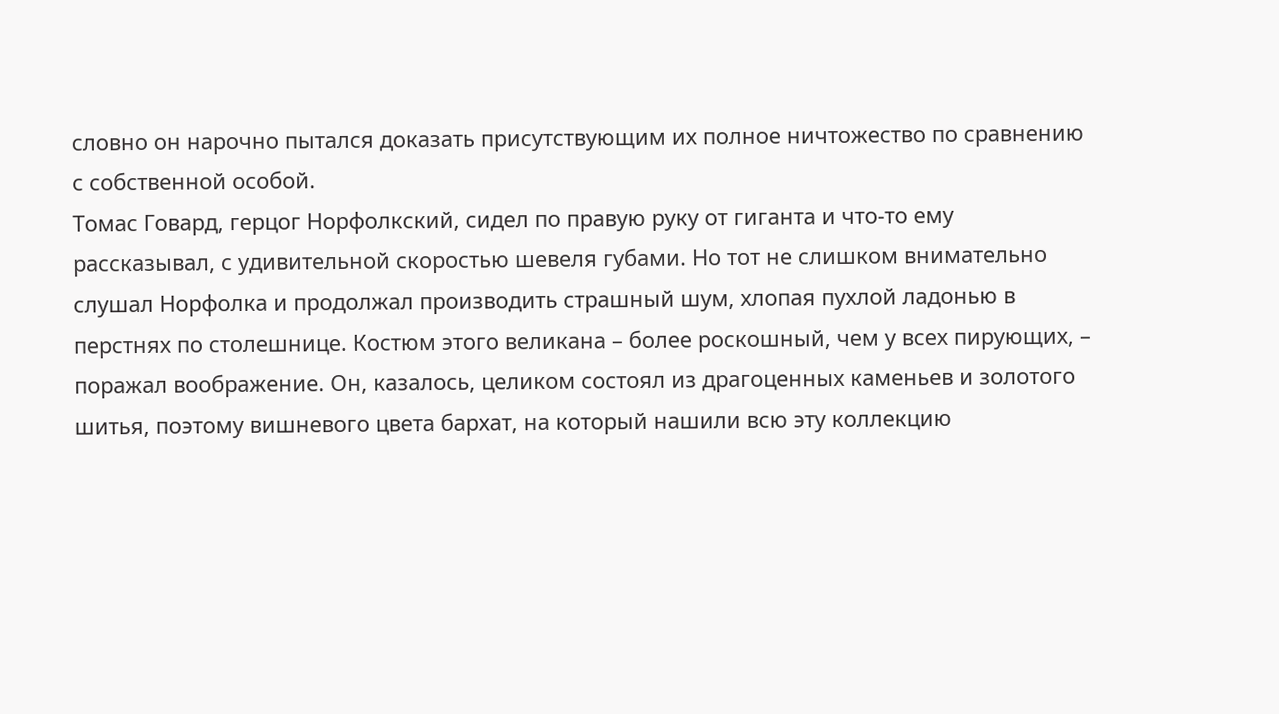словно он нарочно пытался доказать присутствующим их полное ничтожество по сравнению с собственной особой.
Томас Говард, герцог Норфолкский, сидел по правую руку от гиганта и что-то ему рассказывал, с удивительной скоростью шевеля губами. Но тот не слишком внимательно слушал Норфолка и продолжал производить страшный шум, хлопая пухлой ладонью в перстнях по столешнице. Костюм этого великана – более роскошный, чем у всех пирующих, – поражал воображение. Он, казалось, целиком состоял из драгоценных каменьев и золотого шитья, поэтому вишневого цвета бархат, на который нашили всю эту коллекцию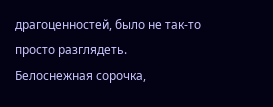драгоценностей, было не так-то просто разглядеть. Белоснежная сорочка,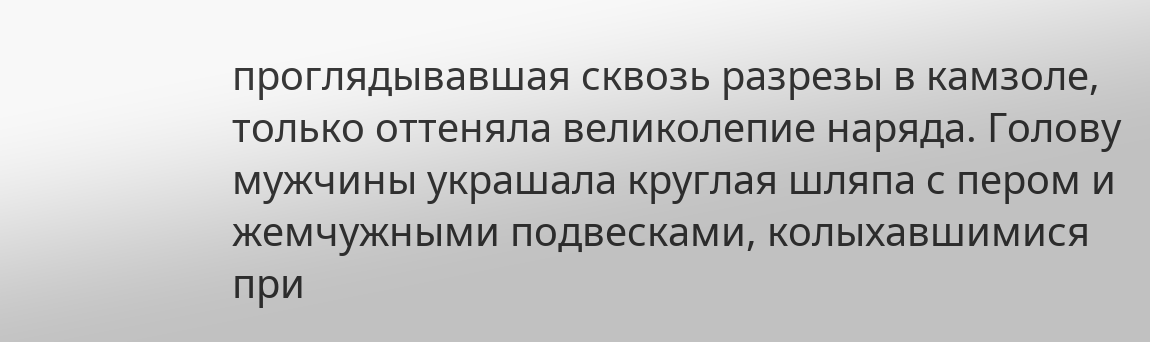проглядывавшая сквозь разрезы в камзоле, только оттеняла великолепие наряда. Голову мужчины украшала круглая шляпа с пером и жемчужными подвесками, колыхавшимися при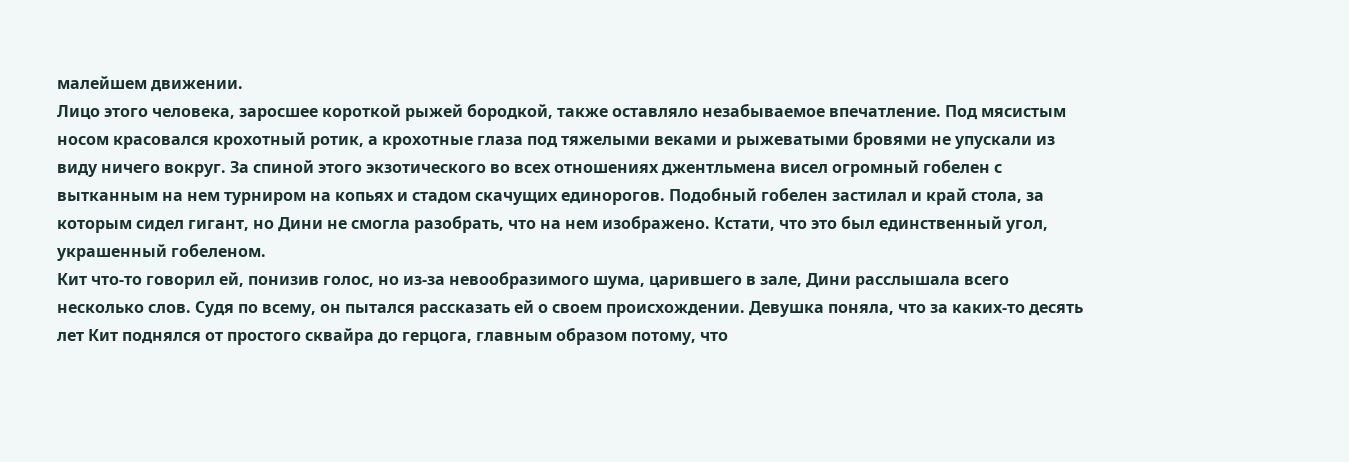малейшем движении.
Лицо этого человека, заросшее короткой рыжей бородкой, также оставляло незабываемое впечатление. Под мясистым носом красовался крохотный ротик, а крохотные глаза под тяжелыми веками и рыжеватыми бровями не упускали из виду ничего вокруг. За спиной этого экзотического во всех отношениях джентльмена висел огромный гобелен с вытканным на нем турниром на копьях и стадом скачущих единорогов. Подобный гобелен застилал и край стола, за которым сидел гигант, но Дини не смогла разобрать, что на нем изображено. Кстати, что это был единственный угол, украшенный гобеленом.
Кит что-то говорил ей, понизив голос, но из-за невообразимого шума, царившего в зале, Дини расслышала всего несколько слов. Судя по всему, он пытался рассказать ей о своем происхождении. Девушка поняла, что за каких-то десять лет Кит поднялся от простого сквайра до герцога, главным образом потому, что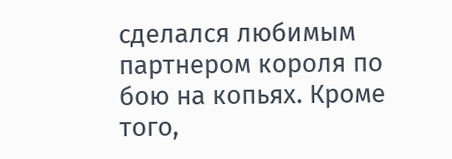сделался любимым партнером короля по бою на копьях. Кроме того,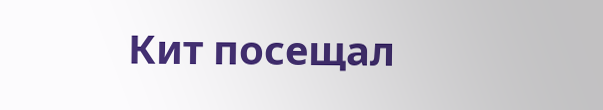Кит посещал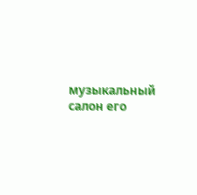музыкальный салон его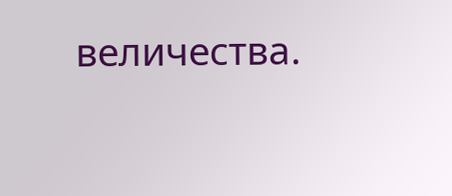величества.